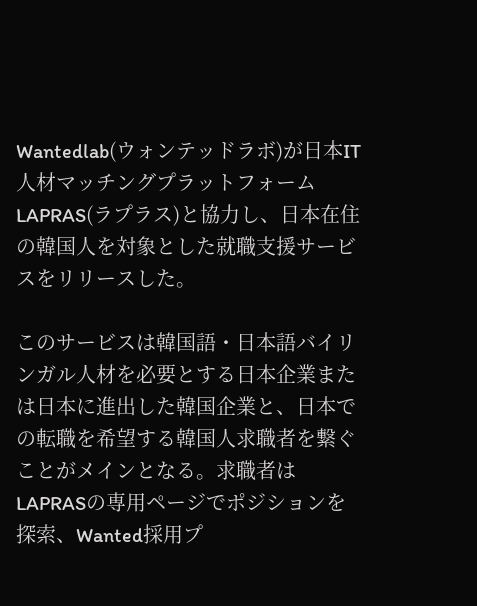Wantedlab(ウォンテッドラボ)が日本IT人材マッチングプラットフォームLAPRAS(ラプラス)と協力し、日本在住の韓国人を対象とした就職支援サービスをリリースした。

このサービスは韓国語・日本語バイリンガル人材を必要とする日本企業または日本に進出した韓国企業と、日本での転職を希望する韓国人求職者を繋ぐことがメインとなる。求職者はLAPRASの専用ページでポジションを探索、Wanted採用プ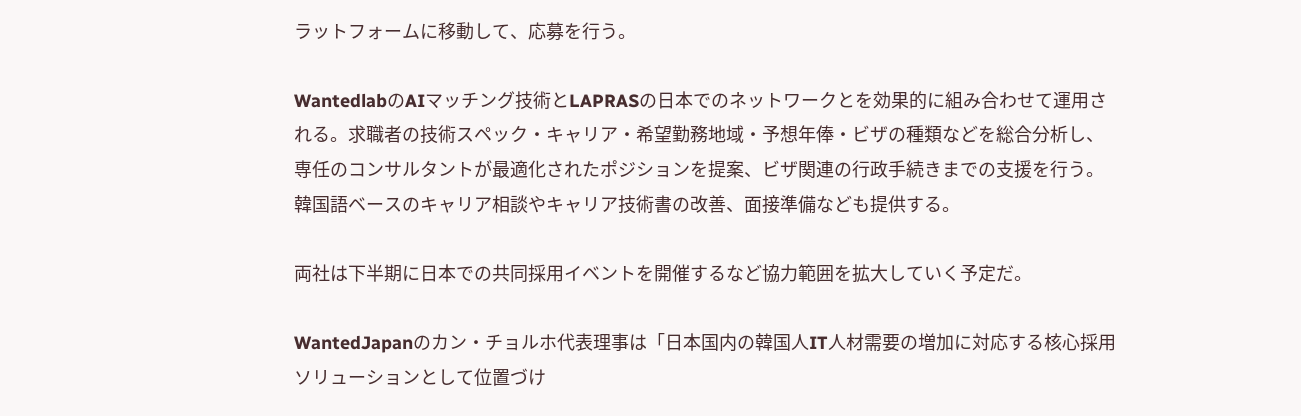ラットフォームに移動して、応募を行う。

WantedlabのAIマッチング技術とLAPRASの日本でのネットワークとを効果的に組み合わせて運用される。求職者の技術スペック・キャリア・希望勤務地域・予想年俸・ビザの種類などを総合分析し、専任のコンサルタントが最適化されたポジションを提案、ビザ関連の行政手続きまでの支援を行う。韓国語ベースのキャリア相談やキャリア技術書の改善、面接準備なども提供する。

両社は下半期に日本での共同採用イベントを開催するなど協力範囲を拡大していく予定だ。

WantedJapanのカン・チョルホ代表理事は「日本国内の韓国人IT人材需要の増加に対応する核心採用ソリューションとして位置づけ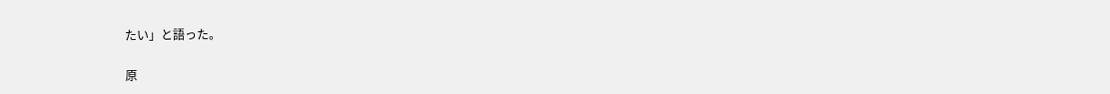たい」と語った。

原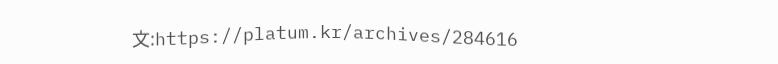文:https://platum.kr/archives/284616